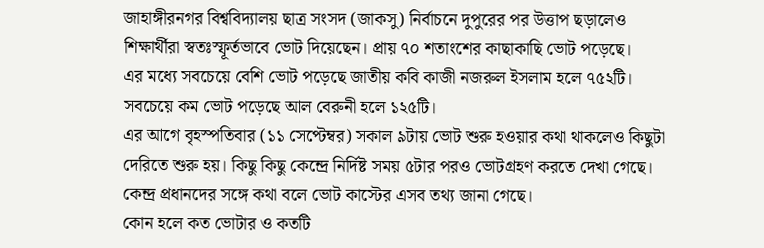জাহাঙ্গীরনগর বিশ্ববিদ্যালয় ছাত্র সংসদ (জাকসু) নির্বাচনে দুপুরের পর উত্তাপ ছড়ালেও শিক্ষার্থীরা স্বতঃস্ফূর্তভাবে ভোট দিয়েছেন। প্রায় ৭০ শতাংশের কাছাকাছি ভোট পড়েছে।
এর মধ্যে সবচেয়ে বেশি ভোট পড়েছে জাতীয় কবি কাজী নজরুল ইসলাম হলে ৭৫২টি। সবচেয়ে কম ভোট পড়েছে আল বেরুনী হলে ১২৫টি।
এর আগে বৃহস্পতিবার (১১ সেপ্টেম্বর) সকাল ৯টায় ভোট শুরু হওয়ার কথা থাকলেও কিছুটা দেরিতে শুরু হয়। কিছু কিছু কেন্দ্রে নির্দিষ্ট সময় ৫টার পরও ভোটগ্রহণ করতে দেখা গেছে। কেন্দ্র প্রধানদের সঙ্গে কথা বলে ভোট কাস্টের এসব তথ্য জানা গেছে।
কোন হলে কত ভোটার ও কতটি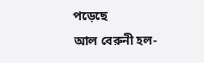পড়েছে
আল বেরুনী হল-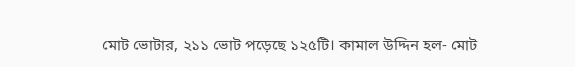মোট ভোটার, ২১১ ভোট পড়েছে ১২৫টি। কামাল উদ্দিন হল- মোট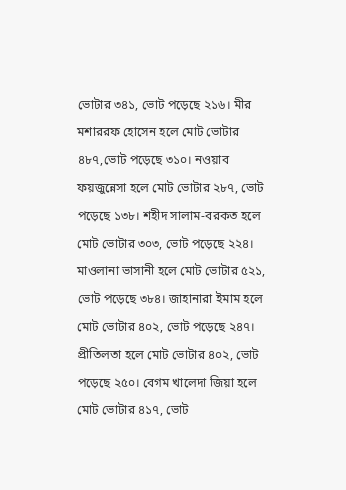ভোটার ৩৪১, ভোট পড়েছে ২১৬। মীর মশাররফ হোসেন হলে মোট ভোটার ৪৮৭,ভোট পড়েছে ৩১০। নওয়াব ফয়জুন্নেসা হলে মোট ভোটার ২৮৭, ভোট পড়েছে ১৩৮। শহীদ সালাম-বরকত হলে মোট ভোটার ৩০৩, ভোট পড়েছে ২২৪। মাওলানা ভাসানী হলে মোট ভোটার ৫২১, ভোট পড়েছে ৩৮৪। জাহানারা ইমাম হলে মোট ভোটার ৪০২, ভোট পড়েছে ২৪৭। প্রীতিলতা হলে মোট ভোটার ৪০২, ভোট পড়েছে ২৫০। বেগম খালেদা জিয়া হলে মোট ভোটার ৪১৭, ভোট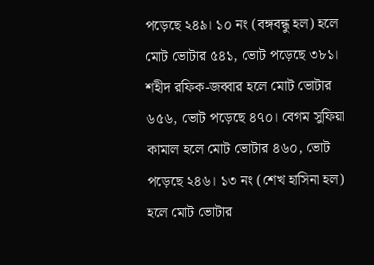পড়েছে ২৪৯। ১০ নং (বঙ্গবন্ধু হল) হলে মোট ভোটার ৫৪১, ভোট পড়েছে ৩৮১।
শহীদ রফিক-জব্বার হলে মোট ভোটার ৬৫৬, ভোট পড়েছে ৪৭০। বেগম সুফিয়া কামাল হলে মোট ভোটার ৪৬০, ভোট পড়েছে ২৪৬। ১৩ নং (শেখ হাসিনা হল) হলে মোট ভোটার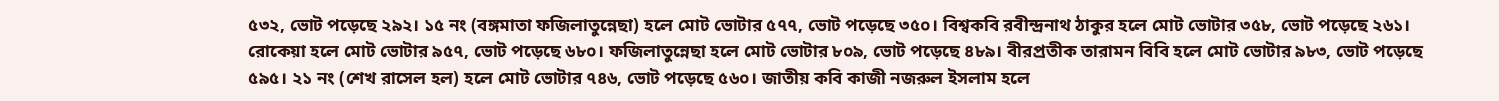৫৩২, ভোট পড়েছে ২৯২। ১৫ নং (বঙ্গমাতা ফজিলাতুন্নেছা) হলে মোট ভোটার ৫৭৭, ভোট পড়েছে ৩৫০। বিশ্বকবি রবীন্দ্রনাথ ঠাকুর হলে মোট ভোটার ৩৫৮, ভোট পড়েছে ২৬১। রোকেয়া হলে মোট ভোটার ৯৫৭, ভোট পড়েছে ৬৮০। ফজিলাতুন্নেছা হলে মোট ভোটার ৮০৯, ভোট পড়েছে ৪৮৯। বীরপ্রতীক তারামন বিবি হলে মোট ভোটার ৯৮৩, ভোট পড়েছে ৫৯৫। ২১ নং (শেখ রাসেল হল) হলে মোট ভোটার ৭৪৬, ভোট পড়েছে ৫৬০। জাতীয় কবি কাজী নজরুল ইসলাম হলে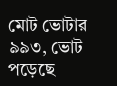মোট ভোটার ৯৯৩, ভোট পড়েছে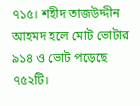৭১৫। শহীদ তাজউদ্দীন আহমদ হলে মোট ভোটার ৯১৪ ও ভোট পড়েছে ৭৫২টি।